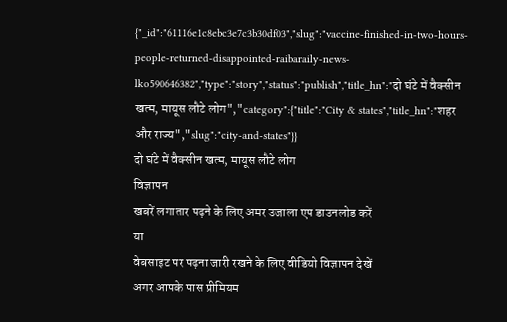{"_id":"61116e1c8ebc3e7c3b30df03","slug":"vaccine-finished-in-two-hours-people-returned-disappointed-raibaraily-news-lko590646382","type":"story","status":"publish","title_hn":"दो घंटे में वैक्सीन खत्म, मायूस लौटे लोग","category":{"title":"City & states","title_hn":"शहर और राज्य","slug":"city-and-states"}}
दो घंटे में वैक्सीन खत्म, मायूस लौटे लोग
विज्ञापन
खबरें लगातार पढ़ने के लिए अमर उजाला एप डाउनलोड करें
या
वेबसाइट पर पढ़ना जारी रखने के लिए वीडियो विज्ञापन देखें
अगर आपके पास प्रीमियम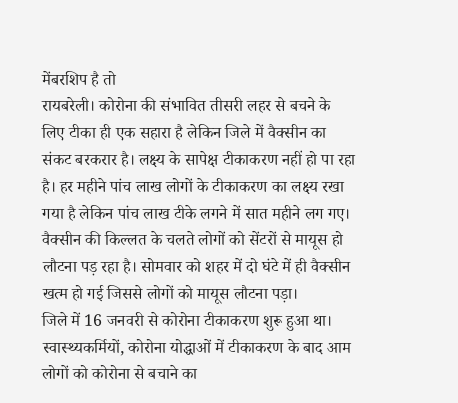मेंबरशिप है तो
रायबरेली। कोरोना की संभावित तीसरी लहर से बचने के लिए टीका ही एक सहारा है लेकिन जिले में वैक्सीन का संकट बरकरार है। लक्ष्य के सापेक्ष टीकाकरण नहीं हो पा रहा है। हर महीने पांच लाख लोगों के टीकाकरण का लक्ष्य रखा गया है लेकिन पांच लाख टीके लगने में सात महीने लग गए।
वैक्सीन की किल्लत के चलते लोगों को सेंटरों से मायूस हो लौटना पड़ रहा है। सोमवार को शहर में दो घंटे में ही वैक्सीन खत्म हो गई जिससे लोगों को मायूस लौटना पड़ा।
जिले में 16 जनवरी से कोरोना टीकाकरण शुरू हुआ था। स्वास्थ्यकर्मियों, कोरोना योद्धाओं में टीकाकरण के बाद आम लोगों को कोरोना से बचाने का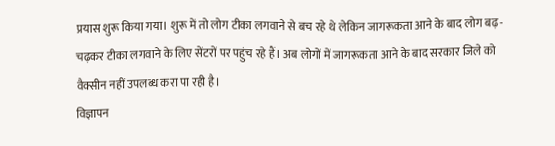प्रयास शुरू किया गया। शुरू में तो लोग टीका लगवाने से बच रहे थे लेकिन जागरूकता आने के बाद लोग बढ़-चढ़कर टीका लगवाने के लिए सेंटरों पर पहुंच रहे हैं। अब लोगों में जागरूकता आने के बाद सरकार जिले को वैक्सीन नहीं उपलब्ध करा पा रही है।
विज्ञापन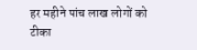हर महीने पांच लाख लोगों को टीका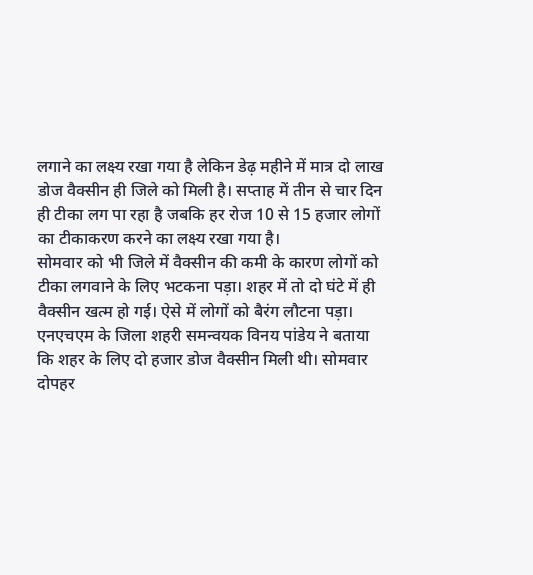लगाने का लक्ष्य रखा गया है लेकिन डेढ़ महीने में मात्र दो लाख डोज वैक्सीन ही जिले को मिली है। सप्ताह में तीन से चार दिन ही टीका लग पा रहा है जबकि हर रोज 10 से 15 हजार लोगों का टीकाकरण करने का लक्ष्य रखा गया है।
सोमवार को भी जिले में वैक्सीन की कमी के कारण लोगों को टीका लगवाने के लिए भटकना पड़ा। शहर में तो दो घंटे में ही वैक्सीन खत्म हो गई। ऐसे में लोगों को बैरंग लौटना पड़ा।
एनएचएम के जिला शहरी समन्वयक विनय पांडेय ने बताया कि शहर के लिए दो हजार डोज वैक्सीन मिली थी। सोमवार दोपहर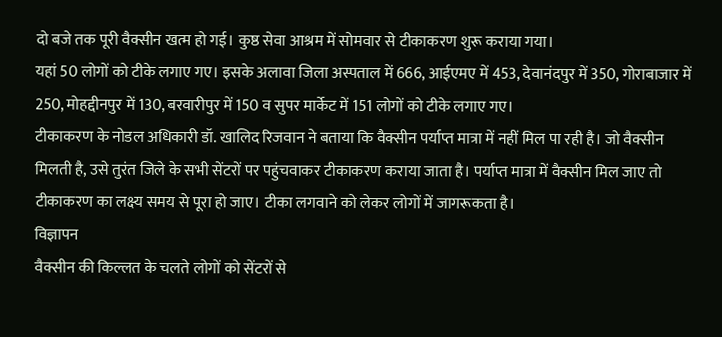दो बजे तक पूरी वैक्सीन खत्म हो गई। कुष्ठ सेवा आश्रम में सोमवार से टीकाकरण शुरू कराया गया।
यहां 50 लोगों को टीके लगाए गए। इसके अलावा जिला अस्पताल में 666, आईएमए में 453, देवानंदपुर में 350, गोराबाजार में 250, मोहद्दीनपुर में 130, बरवारीपुर में 150 व सुपर मार्केट में 151 लोगों को टीके लगाए गए।
टीकाकरण के नोडल अधिकारी डॉ. खालिद रिजवान ने बताया कि वैक्सीन पर्याप्त मात्रा में नहीं मिल पा रही है। जो वैक्सीन मिलती है, उसे तुरंत जिले के सभी सेंटरों पर पहुंचवाकर टीकाकरण कराया जाता है। पर्याप्त मात्रा में वैक्सीन मिल जाए तो टीकाकरण का लक्ष्य समय से पूरा हो जाए। टीका लगवाने को लेकर लोगों में जागरूकता है।
विज्ञापन
वैक्सीन की किल्लत के चलते लोगों को सेंटरों से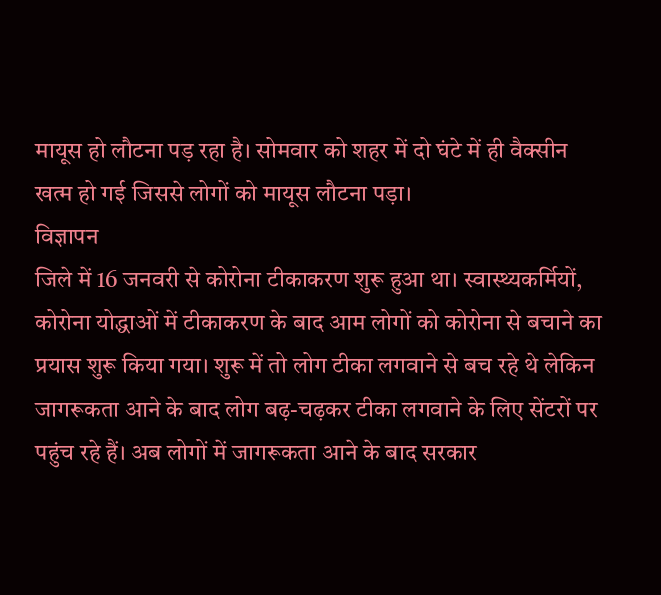मायूस हो लौटना पड़ रहा है। सोमवार को शहर में दो घंटे में ही वैक्सीन खत्म हो गई जिससे लोगों को मायूस लौटना पड़ा।
विज्ञापन
जिले में 16 जनवरी से कोरोना टीकाकरण शुरू हुआ था। स्वास्थ्यकर्मियों, कोरोना योद्धाओं में टीकाकरण के बाद आम लोगों को कोरोना से बचाने का प्रयास शुरू किया गया। शुरू में तो लोग टीका लगवाने से बच रहे थे लेकिन जागरूकता आने के बाद लोग बढ़-चढ़कर टीका लगवाने के लिए सेंटरों पर पहुंच रहे हैं। अब लोगों में जागरूकता आने के बाद सरकार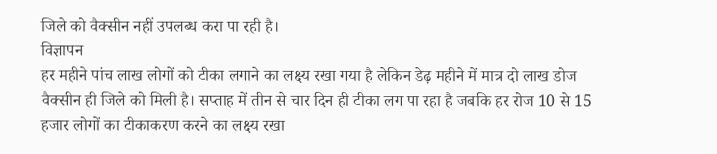जिले को वैक्सीन नहीं उपलब्ध करा पा रही है।
विज्ञापन
हर महीने पांच लाख लोगों को टीका लगाने का लक्ष्य रखा गया है लेकिन डेढ़ महीने में मात्र दो लाख डोज वैक्सीन ही जिले को मिली है। सप्ताह में तीन से चार दिन ही टीका लग पा रहा है जबकि हर रोज 10 से 15 हजार लोगों का टीकाकरण करने का लक्ष्य रखा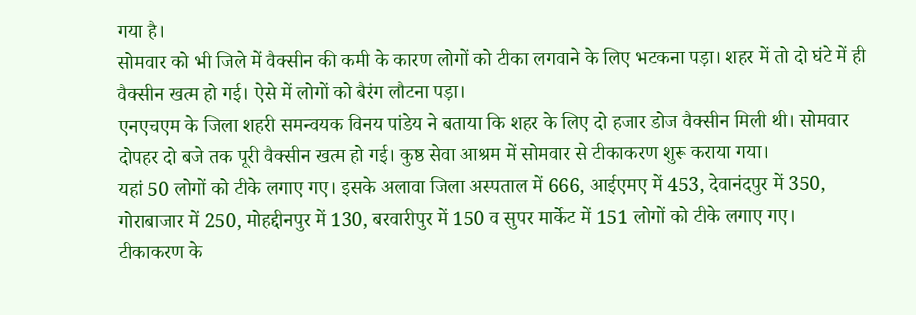गया है।
सोमवार को भी जिले में वैक्सीन की कमी के कारण लोगों को टीका लगवाने के लिए भटकना पड़ा। शहर में तो दो घंटे में ही वैक्सीन खत्म हो गई। ऐसे में लोगों को बैरंग लौटना पड़ा।
एनएचएम के जिला शहरी समन्वयक विनय पांडेय ने बताया कि शहर के लिए दो हजार डोज वैक्सीन मिली थी। सोमवार दोपहर दो बजे तक पूरी वैक्सीन खत्म हो गई। कुष्ठ सेवा आश्रम में सोमवार से टीकाकरण शुरू कराया गया।
यहां 50 लोगों को टीके लगाए गए। इसके अलावा जिला अस्पताल में 666, आईएमए में 453, देवानंदपुर में 350, गोराबाजार में 250, मोहद्दीनपुर में 130, बरवारीपुर में 150 व सुपर मार्केट में 151 लोगों को टीके लगाए गए।
टीकाकरण के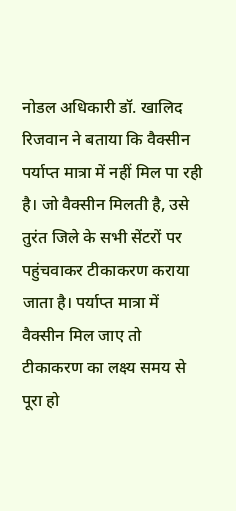नोडल अधिकारी डॉ. खालिद रिजवान ने बताया कि वैक्सीन पर्याप्त मात्रा में नहीं मिल पा रही है। जो वैक्सीन मिलती है, उसे तुरंत जिले के सभी सेंटरों पर पहुंचवाकर टीकाकरण कराया जाता है। पर्याप्त मात्रा में वैक्सीन मिल जाए तो टीकाकरण का लक्ष्य समय से पूरा हो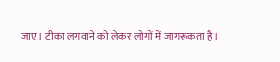जाए। टीका लगवाने को लेकर लोगों में जागरूकता है।